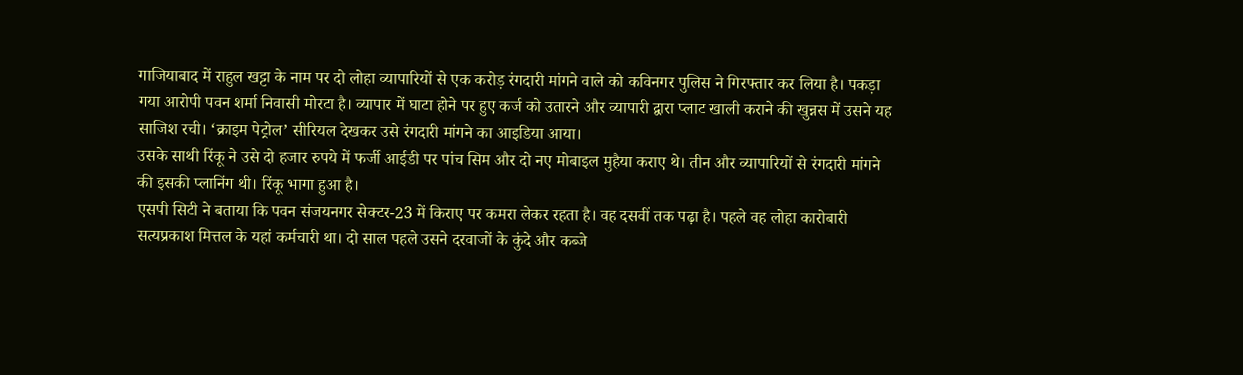गाजियाबाद में राहुल खट्टा के नाम पर दो लोहा व्यापारियों से एक करोड़ रंगदारी मांगने वाले को कविनगर पुलिस ने गिरफ्तार कर लिया है। पकड़ा गया आरोपी पवन शर्मा निवासी मोरटा है। व्यापार में घाटा होने पर हुए कर्ज को उतारने और व्यापारी द्वारा प्लाट खाली कराने की खुन्नस में उसने यह साजिश रची। ‘क्राइम पेट्रोल’ सीरियल देखकर उसे रंगदारी मांगने का आइडिया आया।
उसके साथी रिंकू ने उसे दो हजार रुपये में फर्जी आईडी पर पांच सिम और दो नए मोबाइल मुहैया कराए थे। तीन और व्यापारियों से रंगदारी मांगने की इसकी प्लानिंग थी। रिंकू भागा हुआ है।
एसपी सिटी ने बताया कि पवन संजयनगर सेक्टर-23 में किराए पर कमरा लेकर रहता है। वह दसवीं तक पढ़ा है। पहले वह लोहा कारोबारी सत्यप्रकाश मित्तल के यहां कर्मचारी था। दो साल पहले उसने दरवाजों के कुंदे और कब्जे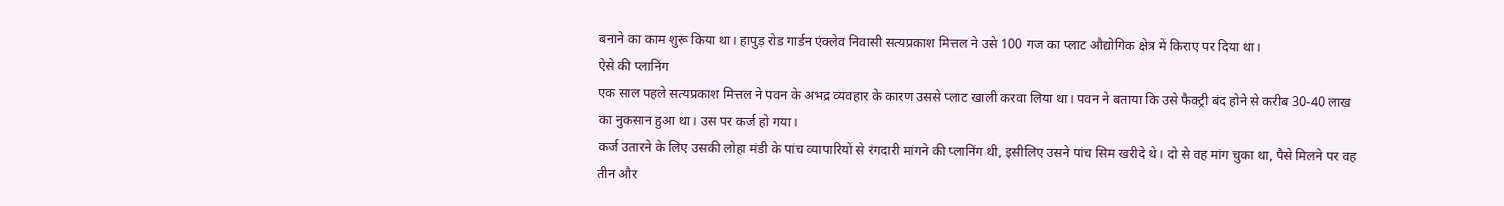बनाने का काम शुरू किया था। हापुड़ रोड गार्डन एंक्लेव निवासी सत्यप्रकाश मित्तल ने उसे 100 गज का प्लाट औद्योगिक क्षेत्र में किराए पर दिया था।
ऐसे की प्लानिंग
एक साल पहले सत्यप्रकाश मित्तल ने पवन के अभद्र व्यवहार के कारण उससे प्लाट खाली करवा लिया था। पवन ने बताया कि उसे फैक्ट्री बंद होने से करीब 30-40 लाख का नुकसान हुआ था। उस पर कर्ज हो गया।
कर्ज उतारने के लिए उसकी लोहा मंडी के पांच व्यापारियों से रंगदारी मांगने की प्लानिंग थी, इसीलिए उसने पांच सिम खरीदे थे। दो से वह मांग चुका था, पैसे मिलने पर वह तीन और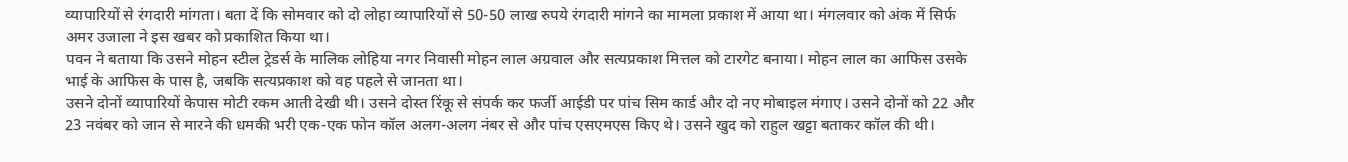व्यापारियों से रंगदारी मांगता। बता दें कि सोमवार को दो लोहा व्यापारियों से 50-50 लाख रुपये रंगदारी मांगने का मामला प्रकाश में आया था। मंगलवार को अंक में सिर्फ अमर उजाला ने इस खबर को प्रकाशित किया था।
पवन ने बताया कि उसने मोहन स्टील ट्रेडर्स के मालिक लोहिया नगर निवासी मोहन लाल अग्रवाल और सत्यप्रकाश मित्तल को टारगेट बनाया। मोहन लाल का आफिस उसके भाई के आफिस के पास है, जबकि सत्यप्रकाश को वह पहले से जानता था।
उसने दोनों व्यापारियों केपास मोटी रकम आती देखी थी। उसने दोस्त रिंकू से संपर्क कर फर्जी आईडी पर पांच सिम कार्ड और दो नए मोबाइल मंगाए। उसने दोनों को 22 और 23 नवंबर को जान से मारने की धमकी भरी एक-एक फोन कॉल अलग-अलग नंबर से और पांच एसएमएस किए थे। उसने खुद को राहुल खट्टा बताकर कॉल की थी।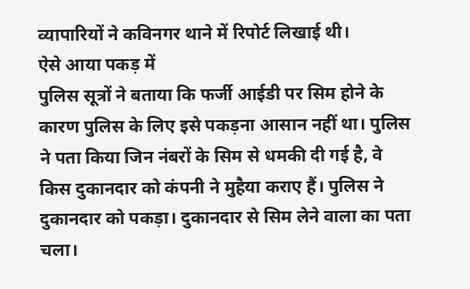व्यापारियों ने कविनगर थाने में रिपोर्ट लिखाई थी।
ऐसे आया पकड़ में
पुलिस सूत्रों ने बताया कि फर्जी आईडी पर सिम होने के कारण पुलिस के लिए इसे पकड़ना आसान नहीं था। पुलिस ने पता किया जिन नंबरों के सिम से धमकी दी गई है, वे किस दुकानदार को कंपनी ने मुहैया कराए हैं। पुलिस ने दुकानदार को पकड़ा। दुकानदार से सिम लेने वाला का पता चला।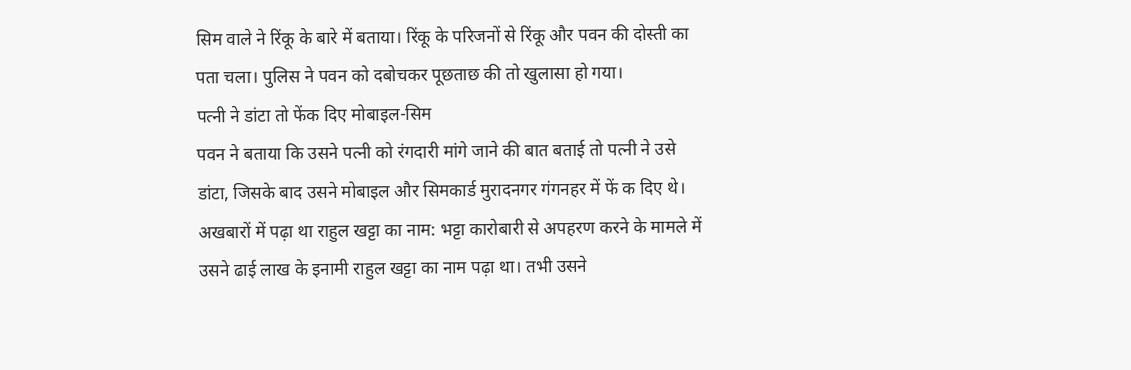सिम वाले ने रिंकू के बारे में बताया। रिंकू के परिजनों से रिंकू और पवन की दोस्ती का पता चला। पुलिस ने पवन को दबोचकर पूछताछ की तो खुलासा हो गया।
पत्नी ने डांटा तो फेंक दिए मोबाइल-सिम
पवन ने बताया कि उसने पत्नी को रंगदारी मांगे जाने की बात बताई तो पत्नी ने उसे डांटा, जिसके बाद उसने मोबाइल और सिमकार्ड मुरादनगर गंगनहर में फें क दिए थे।
अखबारों में पढ़ा था राहुल खट्टा का नाम: भट्टा कारोबारी से अपहरण करने के मामले में उसने ढाई लाख के इनामी राहुल खट्टा का नाम पढ़ा था। तभी उसने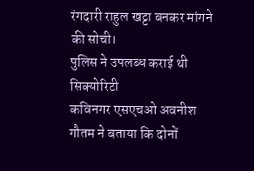रंगदारी राहुल खट्टा बनकर मांगने की सोची।
पुलिस ने उपलब्ध कराई थी सिक्योरिटी
कविनगर एसएचओ अवनीश गौतम ने बताया कि दोनों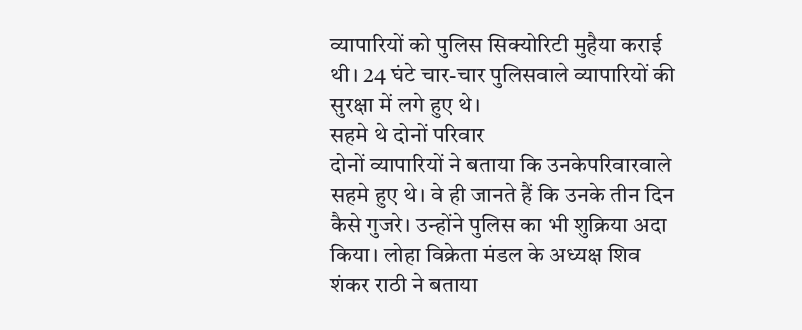व्यापारियों को पुलिस सिक्योरिटी मुहैया कराई थी। 24 घंटे चार-चार पुलिसवाले व्यापारियों की सुरक्षा में लगे हुए थे।
सहमे थे दोनों परिवार
दोनों व्यापारियों ने बताया कि उनकेपरिवारवाले सहमे हुए थे। वे ही जानते हैं कि उनके तीन दिन कैसे गुजरे। उन्होंने पुलिस का भी शुक्रिया अदा किया। लोहा विक्रेता मंडल के अध्यक्ष शिव शंकर राठी ने बताया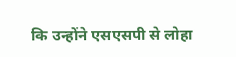कि उन्होंने एसएसपी से लोहा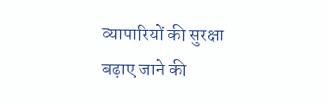व्यापारियों की सुरक्षा बढ़ाए जाने की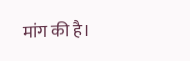मांग की है।